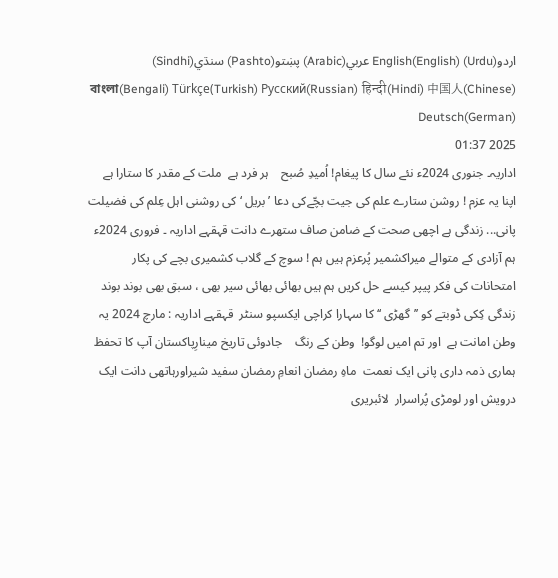اردو(Urdu) English(English) عربي(Arabic) پښتو(Pashto) سنڌي(Sindhi) বাংলা(Bengali) Türkçe(Turkish) Русский(Russian) हिन्दी(Hindi) 中国人(Chinese) Deutsch(German)
2025 01:37
اداریہ۔ جنوری 2024ء نئے سال کا پیغام! اُمیدِ صُبح    ہر فرد ہے  ملت کے مقدر کا ستارا ہے اپنا یہ عزم ! روشن ستارے علم کی جیت بچّےکی دعا ’بریل ‘کی روشنی اہل عِلم کی فضیلت پانی... زندگی ہے اچھی صحت کے ضامن صاف ستھرے دانت قہقہے اداریہ ۔ فروری 2024ء ہم آزادی کے متوالے میراکشمیر پُرعزم ہیں ہم ! سوچ کے گلاب کشمیری بچے کی پکار امتحانات کی فکر پیپر کیسے حل کریں ہم ہیں بھائی بھائی سیر بھی ، سبق بھی بوند بوند  زندگی کِکی ڈوبتے کو ’’گھڑی ‘‘ کا سہارا کراچی ایکسپو سنٹر  قہقہے اداریہ : مارچ 2024 یہ وطن امانت ہے  اور تم امیں لوگو!  وطن کے رنگ    جادوئی تاریخ مینارِپاکستان آپ کا تحفظ ہماری ذمہ داری پانی ایک نعمت  ماہِ رمضان انعامِ رمضان سفید شیراورہاتھی دانت ایک درویش اور لومڑی پُراسرار  لائبریری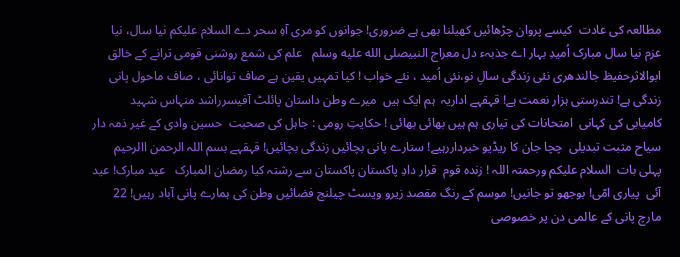مطالعہ کی عادت  کیسے پروان چڑھائیں کھیلنا بھی ہے ضروری! جوانوں کو مری آہِ سحر دے السلام علیکم نیا سال، نیا عزم نیا سال مبارک اُمیدِ بہار اے جذبہء دل معراج النبیصلى الله عليه وسلم   علم کی شمع روشنی قومی ترانے کے خالق ابوالاثرحفیظ جالندھری نئی زندگی سالِ نو،نئی اُمید ، نئے خواب ! کیا تمہیں یقین ہے صاف توانائی ، صاف ماحول پانی زندگی ہے! تندرستی ہزار نعمت ہے! قہقہے اداریہ  ہم ایک ہیں  میرے وطن داستان پائلٹ آفیسرراشد منہاس شہید کامیابی کی کہانی  امتحانات کی تیاری ہم ہیں بھائی بھائی ! حکایتِ رومی : جاہل کی صحبت  حسین وادی کے غیر ذمہ دار سیاح مثبت تبدیلی  چچا جان کا ریڈیو خبرداررہیے! ستارے پانی بچائیں زندگی بچائیں! قہقہے بسم اللہ الرحمن االرحیم پہلی بات  السلام علیکم ورحمتہ اللہ ! زندہ قوم  قرار دادِ پاکستان پاکستان سے رشتہ کیا رمضان المبارک   عید مبارک! عید آئی  پیاری امّی! بوجھو تو جانیں! موسم کے رنگ مقصد زیرو ویسٹ چیلنج فضائیں وطن کی ہمارے پانی آباد رہیں! 22 مارچ پانی کے عالمی دن پر خصوصی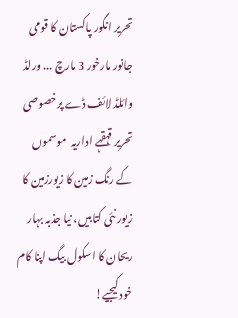تحریر انگور پاکستان کا قومی جانور مارخور 3 مارچ ... ورلڈ وائلڈ لائف ڈے پرخصوصی تحریر قہقہے اداریہ  موسموں کے رنگ زمین کا زیورزمین کا زیور نئی کتابیں، نیا جذبہ بہار ریحان کا اسکول بیگ اپنا کام خود کیجیے!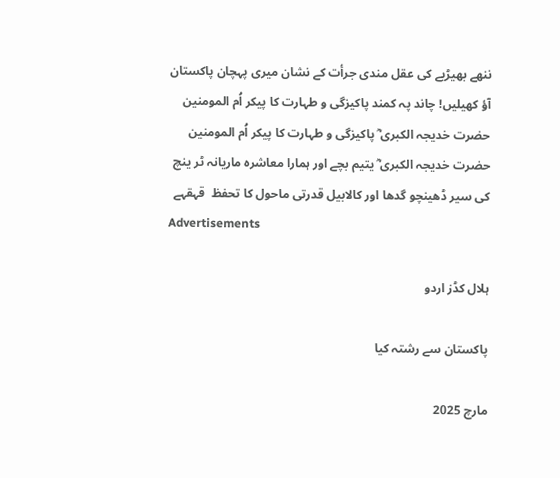ننھے بھیڑیے کی عقل مندی جرأت کے نشان میری پہچان پاکستان آؤ کھیلیں! چاند پہ کمند پاکیزگی و طہارت کا پیکر اُم المومنین حضرت خدیجہ الکبری ؓ پاکیزگی و طہارت کا پیکر اُم المومنین حضرت خدیجہ الکبری ؓ یتیم بچے اور ہمارا معاشرہ ماریانہ ٹر ینچ کی سیر ڈھینچو گدھا اور کالابیل قدرتی ماحول کا تحفظ  قہقہے
Advertisements

ہلال کڈز اردو

پاکستان سے رشتہ کیا

مارچ 2025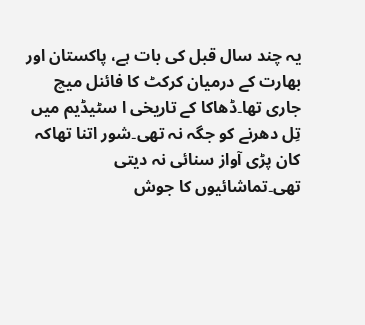یہ چند سال قبل کی بات ہے، پاکستان اور بھارت کے درمیان کرکٹ کا فائنل میچ جاری تھا۔ڈھاکا کے تاریخی ا سٹیڈیم میں تِل دھرنے کو جگہ نہ تھی۔شور اتنا تھاکہ کان پڑی آواز سنائی نہ دیتی تھی۔تماشائیوں کا جوش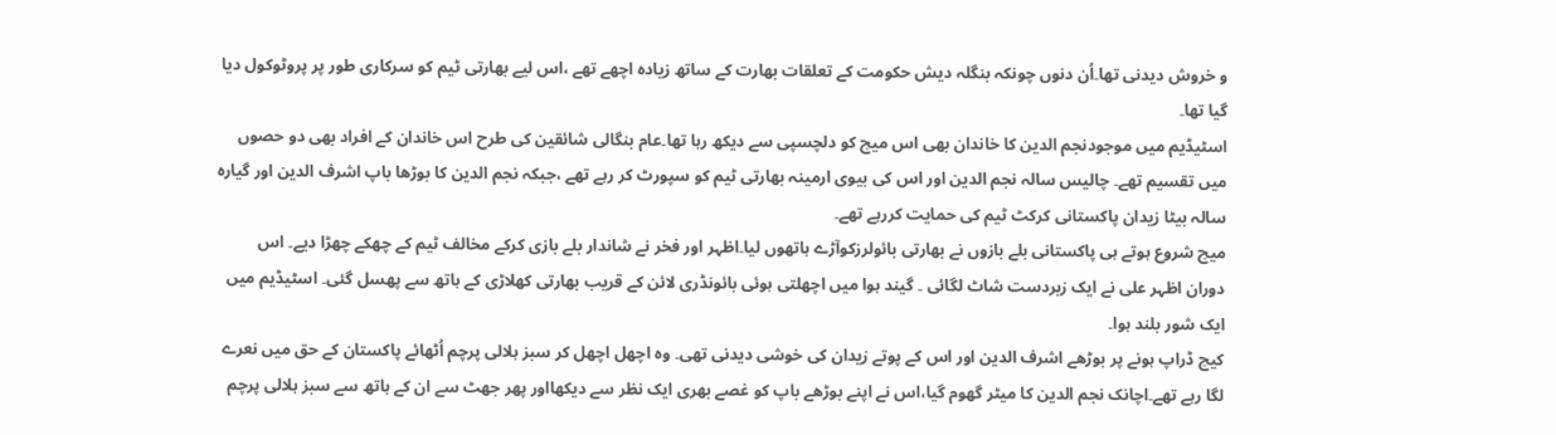و خروش دیدنی تھا۔اُن دنوں چونکہ بنگلہ دیش حکومت کے تعلقات بھارت کے ساتھ زیادہ اچھے تھے ،اس لیے بھارتی ٹیم کو سرکاری طور پر پروٹوکول دیا گیا تھا۔
اسٹیڈیم میں موجودنجم الدین کا خاندان بھی اس میچ کو دلچسپی سے دیکھ رہا تھا۔عام بنگالی شائقین کی طرح اس خاندان کے افراد بھی دو حصوں میں تقسیم تھے۔ چالیس سالہ نجم الدین اور اس کی بیوی ارمینہ بھارتی ٹیم کو سپورٹ کر رہے تھے ،جبکہ نجم الدین کا بوڑھا باپ اشرف الدین اور گیارہ سالہ بیٹا زیدان پاکستانی کرکٹ ٹیم کی حمایت کررہے تھے۔
میچ شروع ہوتے ہی پاکستانی بلے بازوں نے بھارتی بائولرزکوآڑے ہاتھوں لیا۔اظہر اور فخر نے شاندار بلے بازی کرکے مخالف ٹیم کے چھکے چھڑا دیے۔ اس دوران اظہر علی نے ایک زبردست شاٹ لگائی ۔ گیند ہوا میں اچھلتی ہوئی بائونڈری لائن کے قریب بھارتی کھلاڑی کے ہاتھ سے پھسل گئی۔ اسٹیڈیم میں ایک شور بلند ہوا۔
کیچ ڈراپ ہونے پر بوڑھے اشرف الدین اور اس کے پوتے زیدان کی خوشی دیدنی تھی۔ وہ اچھل اچھل کر سبز ہلالی پرچم اُٹھائے پاکستان کے حق میں نعرے لگا رہے تھے۔اچانک نجم الدین کا میٹر گھوم گیا،اس نے اپنے بوڑھے باپ کو غصے بھری ایک نظر سے دیکھااور پھر جھٹ سے ان کے ہاتھ سے سبز ہلالی پرچم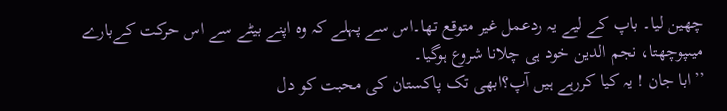چھین لیا۔ باپ کے لیے یہ ردعمل غیر متوقع تھا۔اس سے پہلے کہ وہ اپنے بیٹے سے اس حرکت کےبارے میںپوچھتا، نجم الدین خود ہی چلانا شروع ہوگیا۔
’’ابا جان ! یہ کیا کررہے ہیں آپ؟ابھی تک پاکستان کی محبت کو دل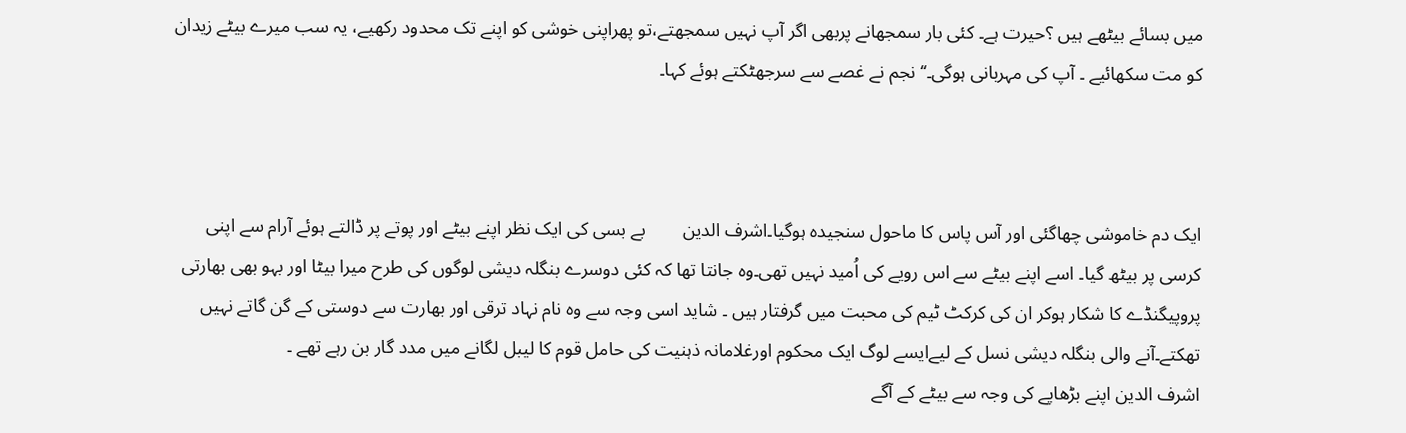میں بسائے بیٹھے ہیں ؟حیرت ہے۔ کئی بار سمجھانے پربھی اگر آپ نہیں سمجھتے،تو پھراپنی خوشی کو اپنے تک محدود رکھیے، یہ سب میرے بیٹے زیدان کو مت سکھائیے ۔ آپ کی مہربانی ہوگی۔‘‘ نجم نے غصے سے سرجھٹکتے ہوئے کہا۔



ایک دم خاموشی چھاگئی اور آس پاس کا ماحول سنجیدہ ہوگیا۔اشرف الدین        بے بسی کی ایک نظر اپنے بیٹے اور پوتے پر ڈالتے ہوئے آرام سے اپنی کرسی پر بیٹھ گیا۔ اسے اپنے بیٹے سے اس رویے کی اُمید نہیں تھی۔وہ جانتا تھا کہ کئی دوسرے بنگلہ دیشی لوگوں کی طرح میرا بیٹا اور بہو بھی بھارتی پروپیگنڈے کا شکار ہوکر ان کی کرکٹ ٹیم کی محبت میں گرفتار ہیں ۔ شاید اسی وجہ سے وہ نام نہاد ترقی اور بھارت سے دوستی کے گن گاتے نہیں تھکتے۔آنے والی بنگلہ دیشی نسل کے لیےایسے لوگ ایک محکوم اورغلامانہ ذہنیت کی حامل قوم کا لیبل لگانے میں مدد گار بن رہے تھے ۔
اشرف الدین اپنے بڑھاپے کی وجہ سے بیٹے کے آگے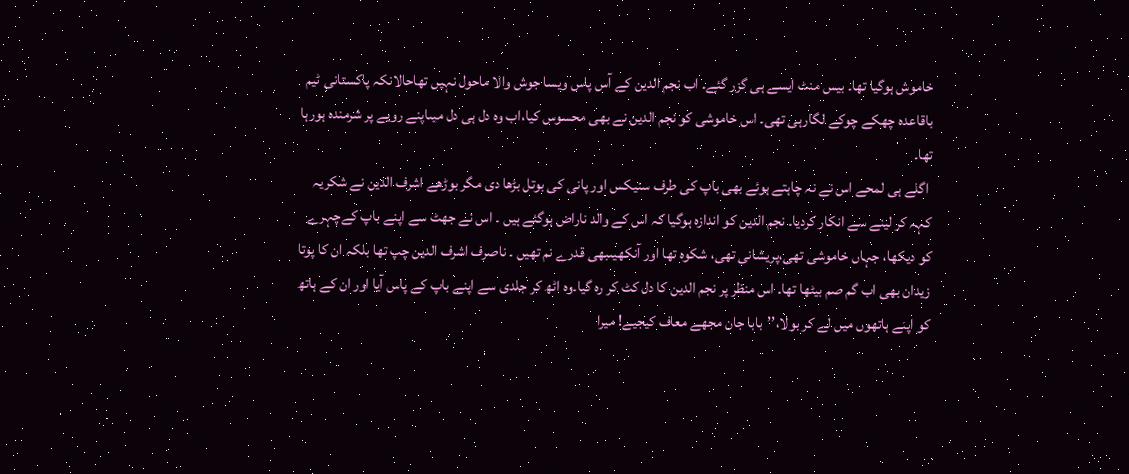خاموش ہوگیا تھا۔ بیس منٹ ایسے ہی گزر گئے۔ اب نجم الدین کے آس پاس ویسا جوش والا ماحول نہیں تھاحالانکہ پاکستانی ٹیم باقاعدہ چھکے چوکے لگارہی تھی۔ اس خاموشی کو نجم الدین نے بھی محسوس کیا،اب وہ دل ہی دل میںاپنے رویے پر شرمندہ ہورہا تھا۔
 اگلے ہی لمحے اس نے نہ چاہتے ہوئے بھی باپ کی طرف سنیکس اور پانی کی بوتل بڑھا دی مگر بوڑھے اشرف الدین نے شکریہ کہہ کر لینے سے انکار کردیا۔ نجم الدین کو اندازہ ہوگیا کہ اس کے والد ناراض ہوگئے ہیں ۔ اس نے جھٹ سے اپنے باپ کےچہرے کو دیکھا، جہاں خاموشی تھی،پریشانی تھی، شکوہ تھا اور آنکھیںبھی قدرے نم تھیں ۔ ناصرف اشرف الدین چپ تھا بلکہ ان کا پوتا زیدان بھی اب گم صم بیٹھا تھا۔ اس منظر پر نجم الدین کا دل کٹ کر رہ گیا۔وہ اٹھ کر جلدی سے اپنے باپ کے پاس آیا اور ان کے ہاتھ کو اپنے ہاتھوں میں لے کر بولا،’’بابا جان مجھے معاف کیجیے! میرا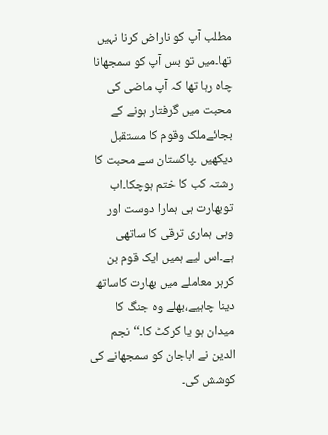مطلب آپ کو ناراض کرنا نہیں تھا۔میں تو بس آپ کو سمجھانا چاہ رہا تھا کہ آپ ماضی کی محبت میں گرفتار ہونے کے بجائےملک وقوم کا مستقبل دیکھیں ۔پاکستان سے محبت کا رشتہ کب کا ختم ہوچکا۔اب توبھارت ہی ہمارا دوست اور وہی ہماری ترقی کا ساتھی ہے۔اس لیے ہمیں ایک قوم بن کرہر معاملے میں بھارت کاساتھ دینا چاہیے،بھلے وہ جنگ کا میدان ہو یا کرکٹ کا۔‘‘نجم الدین نے اباجان کو سمجھانے کی کوشش کی۔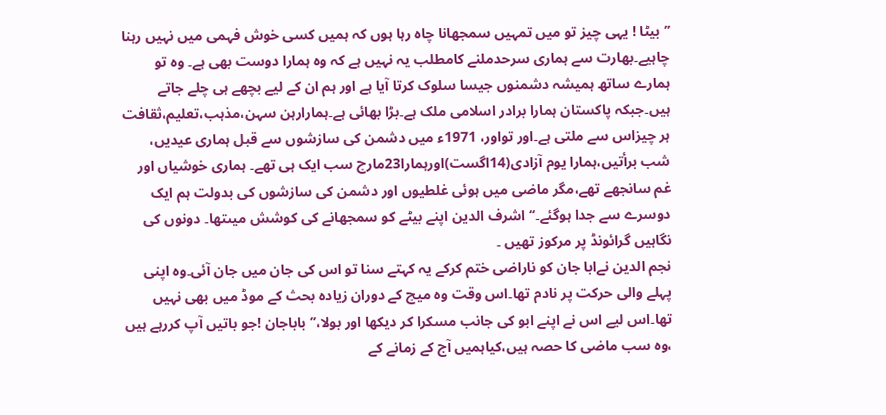’’بیٹا ! یہی چیز تو میں تمہیں سمجھانا چاہ رہا ہوں کہ ہمیں کسی خوش فہمی میں نہیں رہنا چاہیے۔بھارت سے ہماری سرحدملنے کامطلب یہ نہیں ہے کہ وہ ہمارا دوست بھی ہے۔ وہ تو ہمارے ساتھ ہمیشہ دشمنوں جیسا سلوک کرتا آیا ہے اور ہم ان کے لیے بچھے ہی چلے جاتے ہیں۔جبکہ پاکستان ہمارا برادر اسلامی ملک ہے۔بڑا بھائی ہے۔ہمارارہن سہن،مذہب،تعلیم،ثقافت ہر چیزاس سے ملتی ہے۔اور تواور، 1971ء میں دشمن کی سازشوں سے قبل ہماری عیدیں، شب برأتیں،ہمارا یوم آزادی(14اگست)اورہمارا23مارچ سب ایک ہی تھے۔ ہماری خوشیاں اور غم سانجھے تھے،مگر ماضی میں ہوئی غلطیوں اور دشمن کی سازشوں کی بدولت ہم ایک دوسرے سے جدا ہوگئے۔‘‘اشرف الدین اپنے بیٹے کو سمجھانے کی کوشش میںتھا۔ دونوں کی نگاہیں گرائونڈ پر مرکوز تھیں ۔
نجم الدین نےابا جان کو ناراضی ختم کرکے یہ کہتے سنا تو اس کی جان میں جان آئی۔وہ اپنی پہلے والی حرکت پر نادم تھا۔اس وقت وہ میچ کے دوران زیادہ بحث کے موڈ میں بھی نہیں تھا۔اس لیے اس نے اپنے ابو کی جانب مسکرا کر دیکھا اور بولا،’’باباجان !جو باتیں آپ کررہے ہیں ،وہ سب ماضی کا حصہ ہیں،کیاہمیں آج کے زمانے کے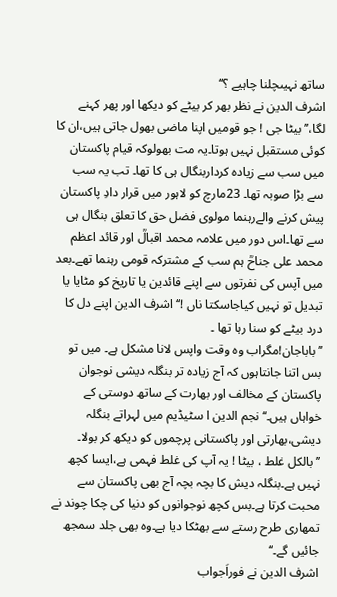ساتھ نہیںچلنا چاہیے ؟‘‘
اشرف الدین نے نظر بھر کر بیٹے کو دیکھا اور پھر کہنے لگا،’’بیٹا جی ! جو قومیں اپنا ماضی بھول جاتی ہیں،ان کا کوئی مستقبل نہیں ہوتا۔یہ مت بھولوکہ قیام پاکستان میں سب سے زیادہ کرداربنگال ہی کا تھا۔ تب یہ سب سے بڑا صوبہ تھا۔ 23مارچ کو لاہور میں قرار دادِ پاکستان پیش کرنے والےرہنما مولوی فضل حق کا تعلق بنگال ہی سے تھا۔اس دور میں علامہ محمد اقبالؒ اور قائد اعظم محمد علی جناحؒ ہم سب کے مشترکہ قومی رہنما تھے۔بعد میں آپس کی نفرتوں سے اپنے قائدین یا تاریخ کو مٹایا یا تبدیل تو نہیں کیاجاسکتا ناں !‘‘ اشرف الدین اپنے دل کا درد بیٹے کو سنا رہا تھا ۔
’’باباجان!مگراب وہ وقت واپس لانا مشکل ہے۔ میں تو بس اتنا جانتاہوں کہ آج زیادہ تر بنگلہ دیشی نوجوان پاکستان کے مخالف اور بھارت کے ساتھ دوستی کے خواہاں ہیں۔‘‘نجم الدین ا سٹیڈیم میں لہراتے بنگلہ دیشی،بھارتی اور پاکستانی پرچموں کو دیکھ کر بولا۔
’’ بالکل غلط ، بیٹا ! یہ آپ کی غلط فہمی ہے،ایسا کچھ نہیں ہے۔بنگلہ دیش کا بچہ بچہ آج بھی پاکستان سے محبت کرتا ہے۔بس کچھ نوجوانوں کو دنیا کی چکا چوند نے تمھاری طرح رستے سے بھٹکا دیا ہے۔وہ بھی جلد سمجھ جائیں گے۔‘‘
اشرف الدین نے فوراَجواب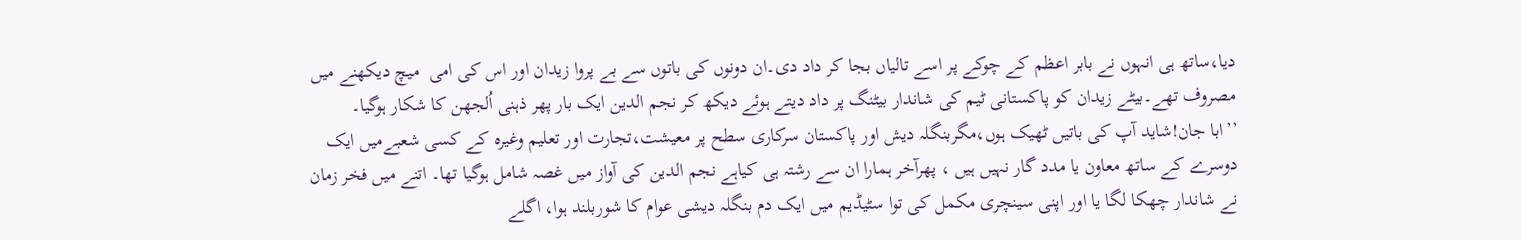دیا،ساتھ ہی انہوں نے بابر اعظم کے چوکے پر اسے تالیاں بجا کر داد دی۔ان دونوں کی باتوں سے بے پروا زیدان اور اس کی امی  میچ دیکھنے میں مصروف تھے۔بیٹے زیدان کو پاکستانی ٹیم کی شاندار بیٹنگ پر داد دیتے ہوئے دیکھ کر نجم الدین ایک بار پھر ذہنی اُلجھن کا شکار ہوگیا۔
’’ابا جان!شاید آپ کی باتیں ٹھیک ہوں،مگربنگلہ دیش اور پاکستان سرکاری سطح پر معیشت،تجارت اور تعلیم وغیرہ کے کسی شعبےمیں ایک دوسرے کے ساتھ معاون یا مدد گار نہیں ہیں ، پھرآخر ہمارا ان سے رشتہ ہی کیاہے نجم الدین کی آواز میں غصہ شامل ہوگیا تھا۔ اتنے میں فخر زمان نے شاندار چھکا لگا یا اور اپنی سینچری مکمل کی توا سٹیڈیم میں ایک دم بنگلہ دیشی عوام کا شوربلند ہوا، اگلے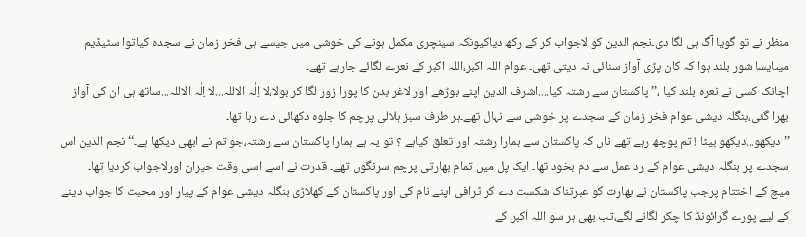منظر نے تو گویا آگ ہی لگا دی۔نجم الدین کو لاجواب کر کے رکھ دیاکیونکہ سینچری مکمل ہونے کی خوشی میں جیسے ہی فخر زمان نے سجدہ کیاتوا سٹیڈیم میںایسا شور بلند ہوا کہ کان پڑی آواز سنائی نہ دیتی تھی۔ عوام اللہ اکبر،اللہ اکبر کے نعرے لگائے جارہے تھے۔
اچانک کسی نے نعرہ بلند کیا ،’’ پاکستان سے رشتہ کیا....اشرف الدین اپنے بوڑھے اور لاغر بدن کا پورا زور لگا کر بولا،لا اِلٰہ الاللہ...لا اِلٰہ الاللہ...ساتھ ہی ان کی آواز بھرا گئی،بنگلہ دیشی عوام فخر زمان کے سجدے پر خوشی سے نہال تھے۔ہر طرف سبز ہلالی پرچم کا جلوہ دکھائی دے رہا تھا۔
’’دیکھو...دیکھو بیٹا ! تم پوچھ رہے تھے ناں کہ پاکستان سے ہمارا رشتہ اور تعلق کیاہے ؟ تو یہ ہے ہمارا پاکستان سے رشتہ،جو تم نے ابھی دیکھا ہے۔‘‘ نجم الدین اس سجدے پر بنگلہ دیشی عوام کے رد عمل سے دم بخود تھا۔ ایک پل میں تمام بھارتی پرچم سرنگوں تھے۔ قدرت نے اسے اسی وقت حیران اورلاجواب کردیا تھا۔
میچ کے اختتام پرجب پاکستان نے بھارت کو عبرتناک شکست دے کر ٹرافی اپنے نام کی اور پاکستان کے کھلاڑی بنگلہ دیشی عوام کے پیار اور محبت کا جواب دینے کے لیے پورے گرائونڈ کا چکر لگانے لگے،تب بھی ہر سو اللہ اکبر کے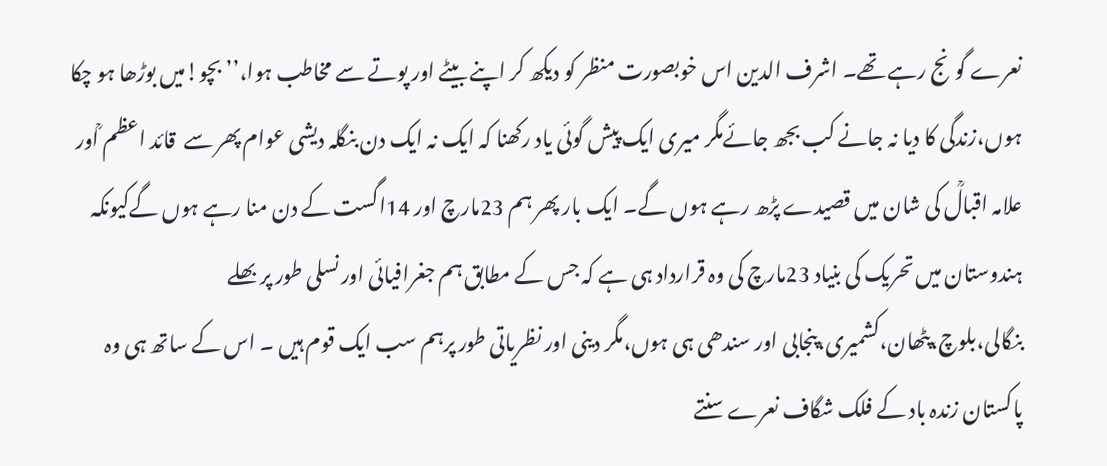نعرے گونج رہے تھے۔ اشرف الدین اس خوبصورت منظر کو دیکھ کر اپنے بیٹے اور پوتے سے مخاطب ہوا،’’بچو!میں بوڑھا ہو چکا ہوں،زندگی کا دیا نہ جانے کب بجھ جائےمگر میری ایک پیش گوئی یاد رکھنا کہ ایک نہ ایک دن بنگلہ دیشی عوام پھر سے  قائد اعظم ؒاور علامہ اقبالؒ کی شان میں قصیدے پڑھ رہے ہوں گے۔ ایک بار پھر ہم 23مارچ اور 14اگست کے دن منا رہے ہوں گےکیونکہ ہندوستان میں تحریک کی بنیاد 23مارچ کی وہ قرارداد ہی ہے کہ جس کے مطابق ہم جغرافیائی اور نسلی طور پر بھلے بنگالی،بلوچ،پٹھان،کشمیری،پنجابی اور سندھی ہی ہوں،مگر دینی اور نظریاتی طور پرہم سب ایک قوم ہیں ۔ اس کے ساتھ ہی وہ پاکستان زندہ باد کے فلک شگاف نعرے سنتے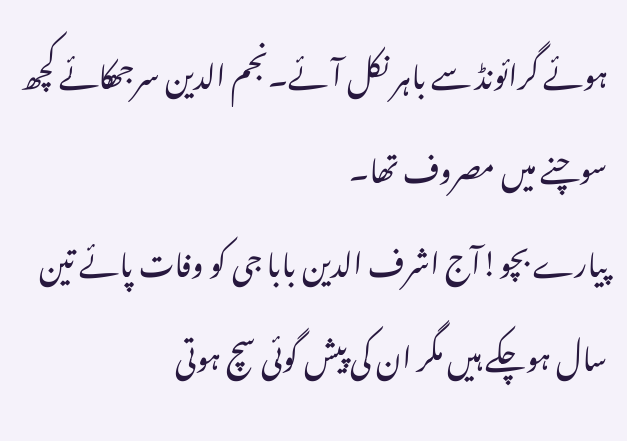ہوئے گرائونڈ سے باہر نکل آئے۔نجم الدین سرجھکائے کچھ سوچنے میں مصروف تھا۔
پیارے بچو!آج اشرف الدین بابا جی کو وفات پائے تین سال ہوچکے ہیں مگر ان کی پیش گوئی سچ ہوتی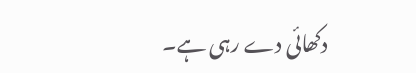دکھائی دے رہی ہے۔